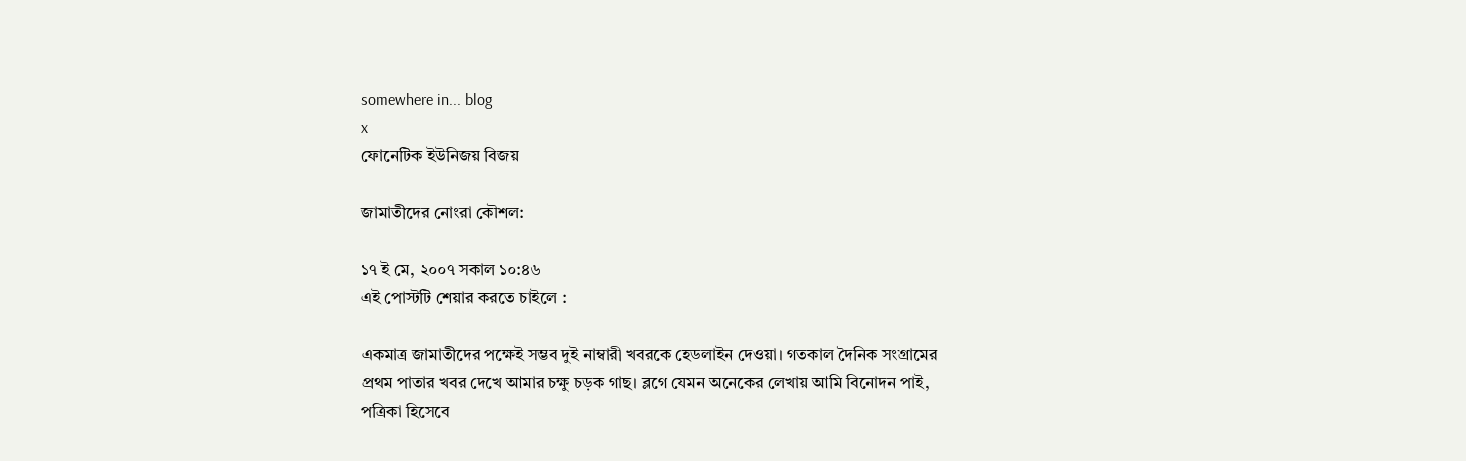somewhere in... blog
x
ফোনেটিক ইউনিজয় বিজয়

জামাতীদের নোংরা কৌশল:

১৭ ই মে, ২০০৭ সকাল ১০:৪৬
এই পোস্টটি শেয়ার করতে চাইলে :

একমাত্র জামাতীদের পক্ষেই সম্ভব দুই নাম্বারী খবরকে হেডলাইন দেওয়া। গতকাল দৈনিক সংগ্রামের প্রথম পাতার খবর দেখে আমার চক্ষু চড়ক গাছ। ব্লগে যেমন অনেকের লেখায় আমি বিনোদন পাই, পত্রিকা হিসেবে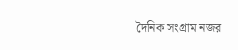দৈনিক সংগ্রাম নজর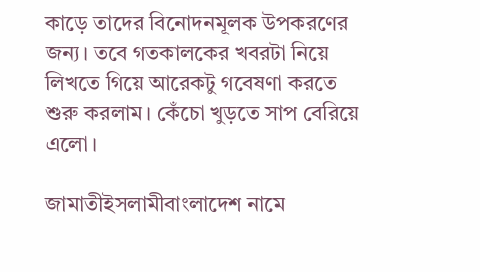কাড়ে তাদের বিনোদনমূলক উপকরণের জন্য। তবে গতকালকের খবরটা নিয়ে লিখতে গিয়ে আরেকটু গবেষণা করতে শুরু করলাম। কেঁচো খুড়তে সাপ বেরিয়ে এলো।

জামাতীইসলামীবাংলাদেশ নামে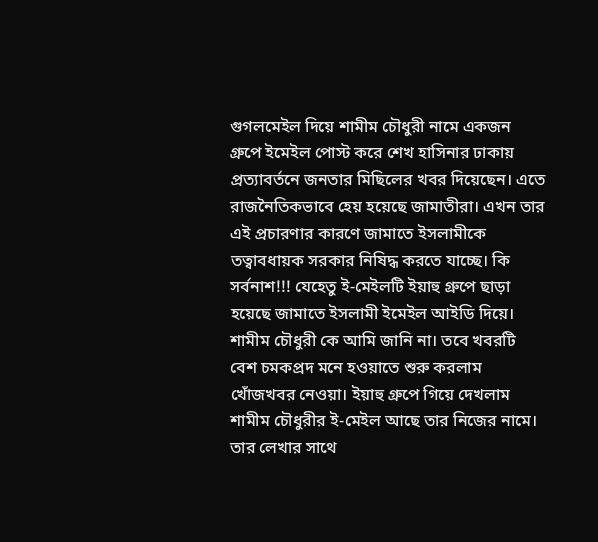গুগলমেইল দিয়ে শামীম চৌধুরী নামে একজন গ্রুপে ইমেইল পোস্ট করে শেখ হাসিনার ঢাকায় প্রত্যাবর্তনে জনতার মিছিলের খবর দিয়েছেন। এতে রাজনৈতিকভাবে হেয় হয়েছে জামাতীরা। এখন তার এই প্রচারণার কারণে জামাতে ইসলামীকে তত্বাবধায়ক সরকার নিষিদ্ধ করতে যাচ্ছে। কি সর্বনাশ!!! যেহেতু ই-মেইলটি ইয়াহু গ্রুপে ছাড়া হয়েছে জামাতে ইসলামী ইমেইল আইডি দিয়ে। শামীম চৌধুরী কে আমি জানি না। তবে খবরটি বেশ চমকপ্রদ মনে হওয়াতে শুরু করলাম খোঁজখবর নেওয়া। ইয়াহু গ্রুপে গিয়ে দেখলাম শামীম চৌধুরীর ই-মেইল আছে তার নিজের নামে। তার লেখার সাথে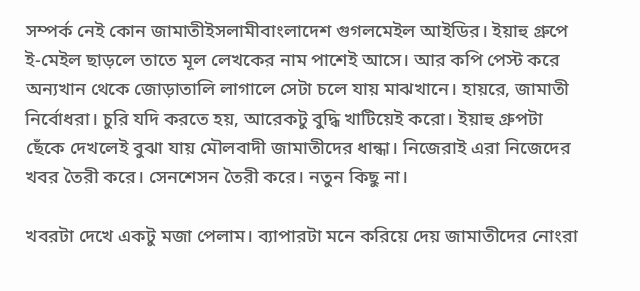সম্পর্ক নেই কোন জামাতীইসলামীবাংলাদেশ গুগলমেইল আইডির। ইয়াহু গ্রুপে ই-মেইল ছাড়লে তাতে মূল লেখকের নাম পাশেই আসে। আর কপি পেস্ট করে অন্যখান থেকে জোড়াতালি লাগালে সেটা চলে যায় মাঝখানে। হায়রে, জামাতী নির্বোধরা। চুরি যদি করতে হয়, আরেকটু বুদ্ধি খাটিয়েই করো। ইয়াহু গ্রুপটা ছেঁকে দেখলেই বুঝা যায় মৌলবাদী জামাতীদের ধান্ধা। নিজেরাই এরা নিজেদের খবর তৈরী করে। সেনশেসন তৈরী করে। নতুন কিছু না।

খবরটা দেখে একটু মজা পেলাম। ব্যাপারটা মনে করিয়ে দেয় জামাতীদের নোংরা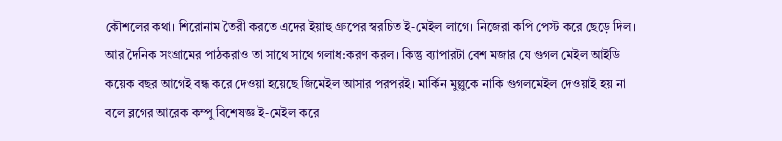কৌশলের কথা। শিরোনাম তৈরী করতে এদের ইয়াহু গ্রুপের স্বরচিত ই-মেইল লাগে। নিজেরা কপি পেস্ট করে ছেড়ে দিল। আর দৈনিক সংগ্রামের পাঠকরাও তা সাথে সাথে গলাধ:করণ করল। কিন্তু ব্যাপারটা বেশ মজার যে গুগল মেইল আইডি কয়েক বছর আগেই বন্ধ করে দেওয়া হয়েছে জিমেইল আসার পরপরই। মার্কিন মুল্লুকে নাকি গুগলমেইল দেওয়াই হয় না বলে ব্লগের আরেক কম্পু বিশেষজ্ঞ ই-মেইল করে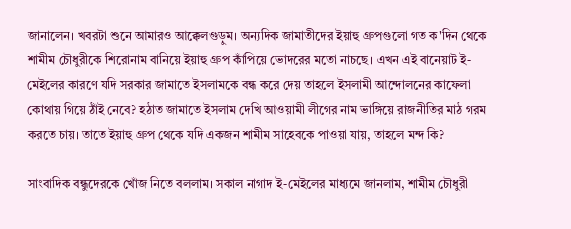জানালেন। খবরটা শুনে আমারও আক্কেলগুড়ুম। অন্যদিক জামাতীদের ইয়াহু গ্রুপগুলো গত ক'দিন থেকে শামীম চৌধুরীকে শিরোনাম বানিয়ে ইয়াহু গ্রুপ কাঁপিয়ে ভোদরের মতো নাচছে। এখন এই বানেয়াট ই-মেইলের কারণে যদি সরকার জামাতে ইসলামকে বন্ধ করে দেয় তাহলে ইসলামী আন্দোলনের কাফেলা কোথায় গিয়ে ঠাঁই নেবে? হঠাত জামাতে ইসলাম দেখি আওয়ামী লীগের নাম ভাঙ্গিয়ে রাজনীতির মাঠ গরম করতে চায়। তাতে ইয়াহু গ্রুপ থেকে যদি একজন শামীম সাহেবকে পাওয়া যায়, তাহলে মন্দ কি?

সাংবাদিক বন্ধুদেরকে খোঁজ নিতে বললাম। সকাল নাগাদ ই-মেইলের মাধ্যমে জানলাম, শামীম চৌধুরী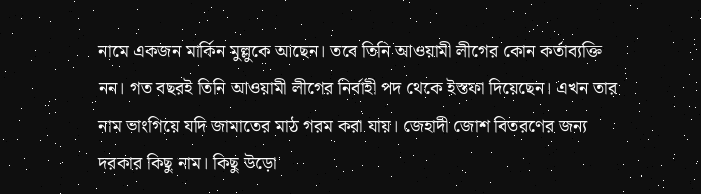নামে একজন মার্কিন মুল্লুকে আছেন। তবে তিনি আওয়ামী লীগের কোন কর্তাব্যক্তি নন। গত বছরই তিনি আওয়ামী লীগের নির্বাহী পদ থেকে ইস্তফা দিয়েছেন। এখন তার নাম ভাংগিয়ে যদি জামাতের মাঠ গরম করা যায়। জেহাদী জোশ বিতরণের জন্য দরকার কিছু নাম। কিছু উড়ো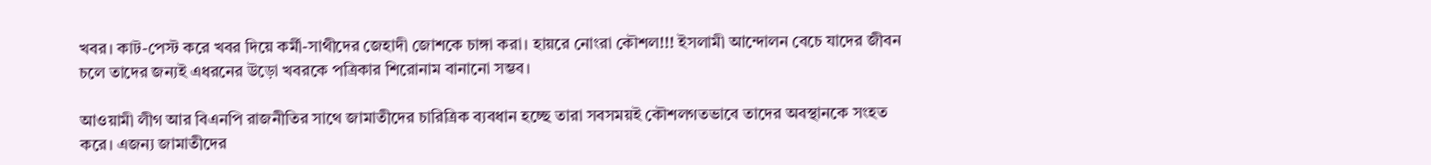খবর। কাট-পেস্ট করে খবর দিয়ে কর্মী-সাথীদের জেহাদী জোশকে চাঙ্গা করা। হায়রে নোংরা কৌশল!!! ইসলামী আন্দোলন বেচে যাদের জীবন চলে তাদের জন্যই এধরনের উড়ো খবরকে পত্রিকার শিরোনাম বানানো সম্ভব।

আওয়ামী লীগ আর বিএনপি রাজনীতির সাথে জামাতীদের চারিত্রিক ব্যবধান হচ্ছে তারা সবসময়ই কৌশলগতভাবে তাদের অবস্থানকে সংহত করে। এজন্য জামাতীদের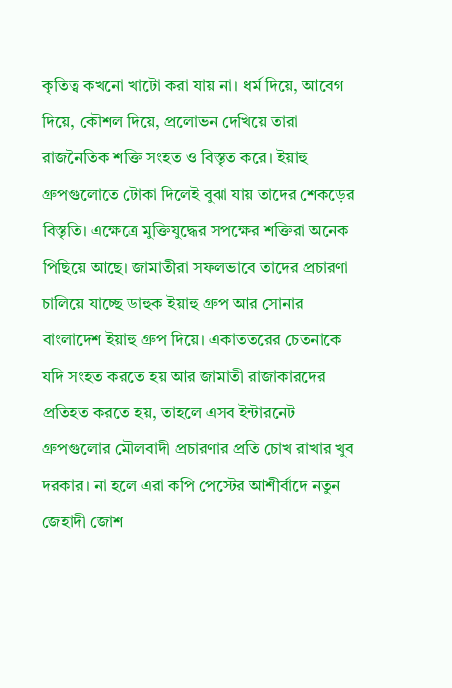কৃতিত্ব কখনো খাটো করা যায় না। ধর্ম দিয়ে, আবেগ দিয়ে, কৌশল দিয়ে, প্রলোভন দেখিয়ে তারা রাজনৈতিক শক্তি সংহত ও বিস্তৃত করে। ইয়াহু গ্রুপগুলোতে টোকা দিলেই বুঝা যায় তাদের শেকড়ের বিস্তৃতি। এক্ষেত্রে মুক্তিযুদ্ধের সপক্ষের শক্তিরা অনেক পিছিয়ে আছে। জামাতীরা সফলভাবে তাদের প্রচারণা চালিয়ে যাচ্ছে ডাহুক ইয়াহু গ্রুপ আর সোনার বাংলাদেশ ইয়াহু গ্রুপ দিয়ে। একাততরের চেতনাকে যদি সংহত করতে হয় আর জামাতী রাজাকারদের প্রতিহত করতে হয়, তাহলে এসব ইন্টারনেট গ্রুপগুলোর মৌলবাদী প্রচারণার প্রতি চোখ রাখার খুব দরকার। না হলে এরা কপি পেস্টের আশীর্বাদে নতুন জেহাদী জোশ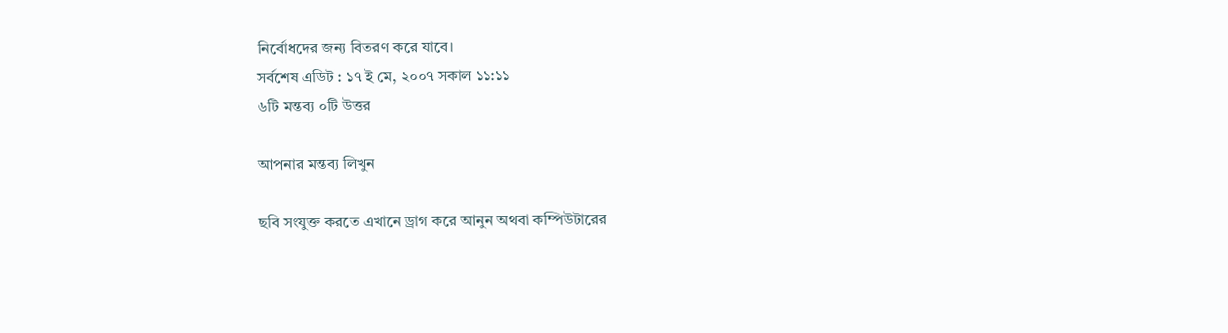নির্বোধদের জন্য বিতরণ করে যাবে।
সর্বশেষ এডিট : ১৭ ই মে, ২০০৭ সকাল ১১:১১
৬টি মন্তব্য ০টি উত্তর

আপনার মন্তব্য লিখুন

ছবি সংযুক্ত করতে এখানে ড্রাগ করে আনুন অথবা কম্পিউটারের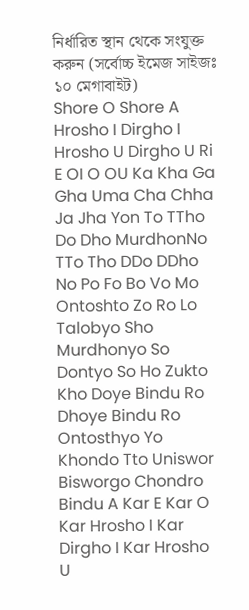নির্ধারিত স্থান থেকে সংযুক্ত করুন (সর্বোচ্চ ইমেজ সাইজঃ ১০ মেগাবাইট)
Shore O Shore A Hrosho I Dirgho I Hrosho U Dirgho U Ri E OI O OU Ka Kha Ga Gha Uma Cha Chha Ja Jha Yon To TTho Do Dho MurdhonNo TTo Tho DDo DDho No Po Fo Bo Vo Mo Ontoshto Zo Ro Lo Talobyo Sho Murdhonyo So Dontyo So Ho Zukto Kho Doye Bindu Ro Dhoye Bindu Ro Ontosthyo Yo Khondo Tto Uniswor Bisworgo Chondro Bindu A Kar E Kar O Kar Hrosho I Kar Dirgho I Kar Hrosho U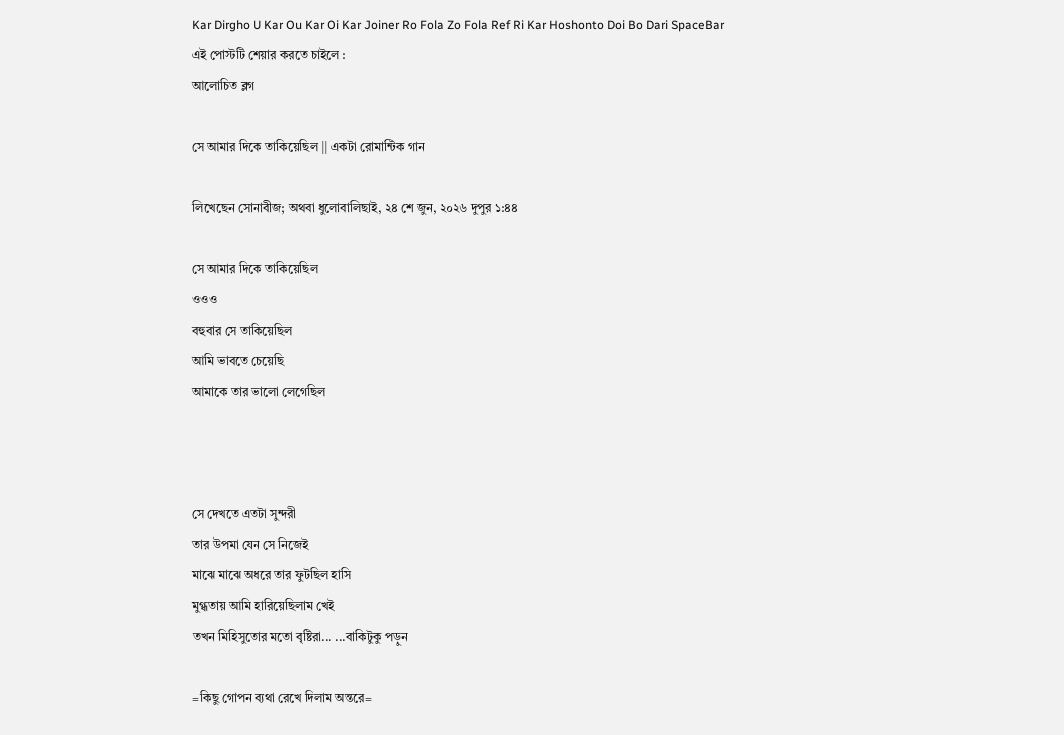Kar Dirgho U Kar Ou Kar Oi Kar Joiner Ro Fola Zo Fola Ref Ri Kar Hoshonto Doi Bo Dari SpaceBar
এই পোস্টটি শেয়ার করতে চাইলে :
আলোচিত ব্লগ

সে আমার দিকে তাকিয়েছিল || একটা রোমান্টিক গান

লিখেছেন সোনাবীজ; অথবা ধুলোবালিছাই, ২৪ শে জুন, ২০২৬ দুপুর ১:৪৪

সে আমার দিকে তাকিয়েছিল
ওওও
বহুবার সে তাকিয়েছিল
আমি ভাবতে চেয়েছি
আমাকে তার ভালো লেগেছিল



সে দেখতে এতটা সুন্দরী
তার উপমা যেন সে নিজেই
মাঝে মাঝে অধরে তার ফুটছিল হাসি
মুগ্ধতায় আমি হারিয়েছিলাম খেই
তখন মিহিসুতোর মতো বৃষ্টিরা... ...বাকিটুকু পড়ুন

=কিছু গোপন ব্যথা রেখে দিলাম অন্তরে=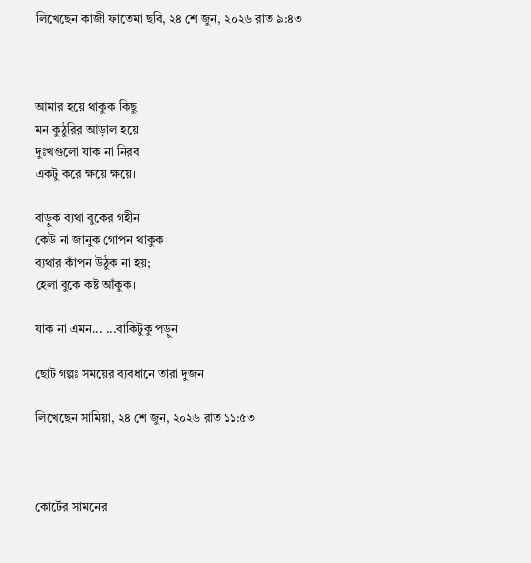লিখেছেন কাজী ফাতেমা ছবি, ২৪ শে জুন, ২০২৬ রাত ৯:৪৩



আমার হয়ে থাকুক কিছু
মন কুঠুরির আড়াল হয়ে
দুঃখগুলো যাক না নিরব
একটু করে ক্ষয়ে ক্ষয়ে।

বাড়ুক ব্যথা বুকের গহীন
কেউ না জানুক গোপন থাকুক
ব্যথার কাঁপন উঠুক না হয়;
হেলা বুকে কষ্ট আঁকুক।

যাক না এমন... ...বাকিটুকু পড়ুন

ছোট গল্পঃ সময়ের ব্যবধানে তারা দুজন

লিখেছেন সামিয়া, ২৪ শে জুন, ২০২৬ রাত ১১:৫৩



কোর্টের সামনের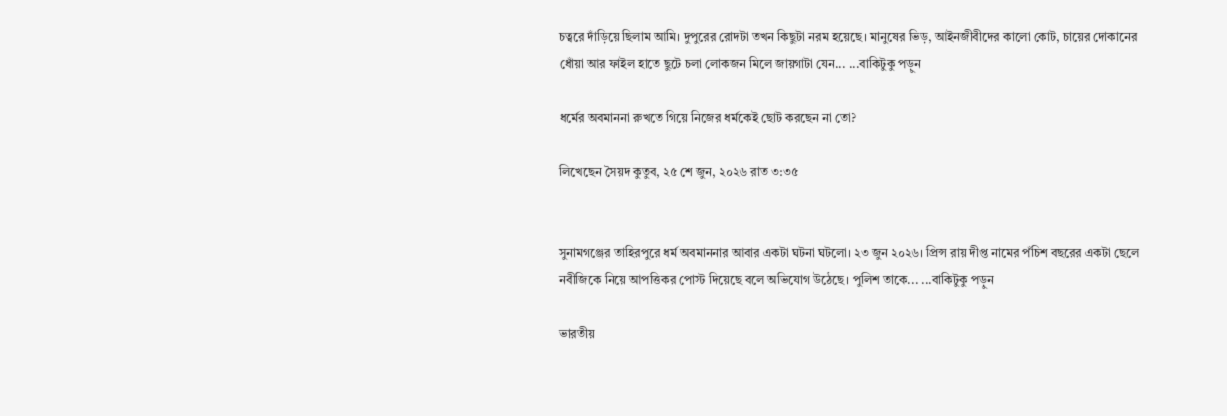চত্বরে দাঁড়িয়ে ছিলাম আমি। দুপুরের রোদটা তখন কিছুটা নরম হয়েছে। মানুষের ভিড়, আইনজীবীদের কালো কোট, চায়ের দোকানের ধোঁয়া আর ফাইল হাতে ছুটে চলা লোকজন মিলে জায়গাটা যেন... ...বাকিটুকু পড়ুন

ধর্মের অবমাননা রুখতে গিয়ে নিজের ধর্মকেই ছোট করছেন না তো?

লিখেছেন সৈয়দ কুতুব, ২৫ শে জুন, ২০২৬ রাত ৩:৩৫


সুনামগঞ্জের তাহিরপুরে ধর্ম অবমাননার আবার একটা ঘটনা ঘটলো। ২৩ জুন ২০২৬। প্রিন্স রায় দীপ্ত নামের পঁচিশ বছরের একটা ছেলে নবীজিকে নিয়ে আপত্তিকর পোস্ট দিয়েছে বলে অভিযোগ উঠেছে। পুলিশ তাকে... ...বাকিটুকু পড়ুন

ভারতীয়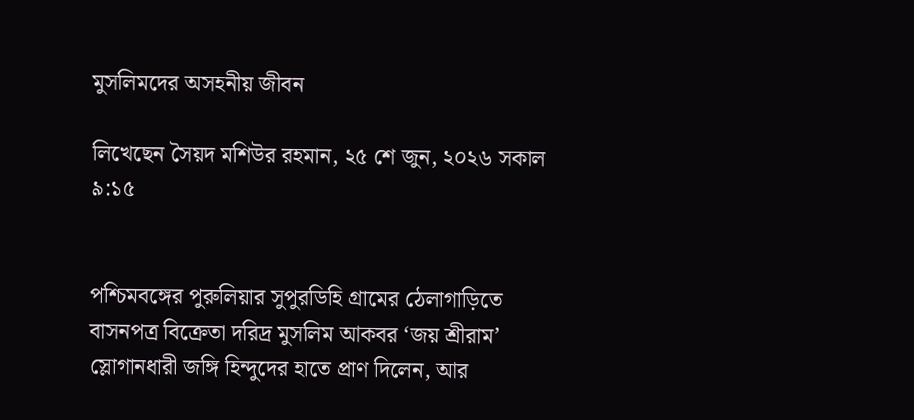মুসলিমদের অসহনীয় জীবন

লিখেছেন সৈয়দ মশিউর রহমান, ২৫ শে জুন, ২০২৬ সকাল ৯:১৫


পশ্চিমবঙ্গের পুরুলিয়ার সুপুরডিহি গ্রামের ঠেলাগাড়িতে বাসনপত্র বিক্রেতা দরিদ্র মুসলিম আকবর ‘জয় শ্রীরাম’ স্লোগানধারী জঙ্গি হিন্দুদের হাতে প্রাণ দিলেন, আর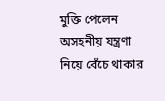মুক্তি পেলেন অসহনীয় যন্ত্রণা নিয়ে বেঁচে থাকার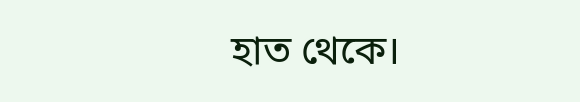হাত থেকে।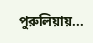পুরুলিয়ায়...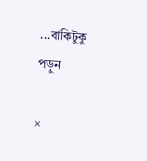...বাকিটুকু পড়ুন

×